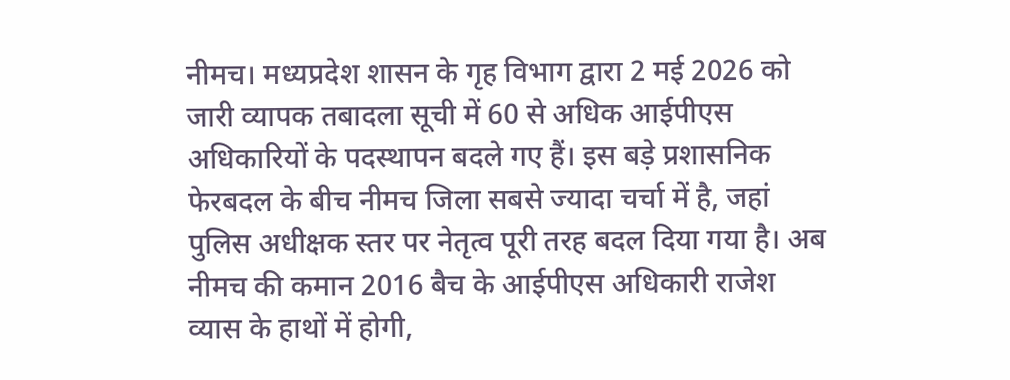नीमच। मध्यप्रदेश शासन के गृह विभाग द्वारा 2 मई 2026 को जारी व्यापक तबादला सूची में 60 से अधिक आईपीएस अधिकारियों के पदस्थापन बदले गए हैं। इस बड़े प्रशासनिक फेरबदल के बीच नीमच जिला सबसे ज्यादा चर्चा में है, जहां पुलिस अधीक्षक स्तर पर नेतृत्व पूरी तरह बदल दिया गया है। अब नीमच की कमान 2016 बैच के आईपीएस अधिकारी राजेश व्यास के हाथों में होगी,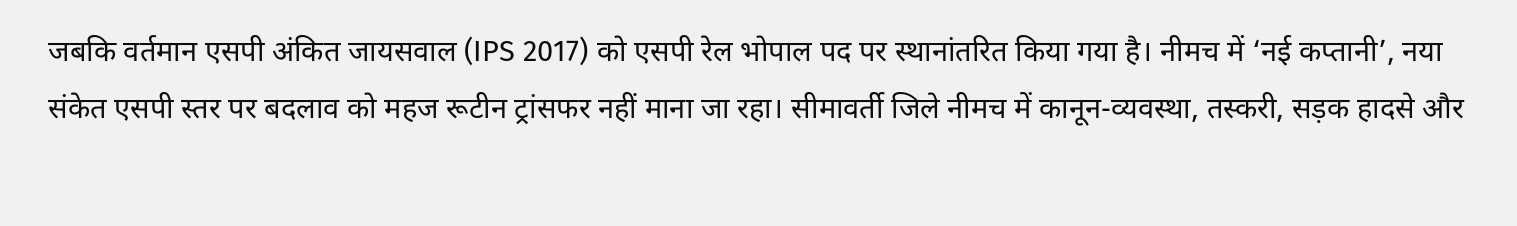जबकि वर्तमान एसपी अंकित जायसवाल (IPS 2017) को एसपी रेल भोपाल पद पर स्थानांतरित किया गया है। नीमच में ‘नई कप्तानी’, नया संकेत एसपी स्तर पर बदलाव को महज रूटीन ट्रांसफर नहीं माना जा रहा। सीमावर्ती जिले नीमच में कानून-व्यवस्था, तस्करी, सड़क हादसे और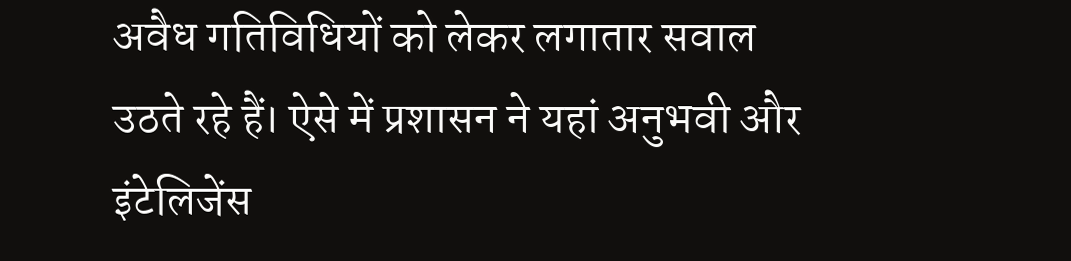अवैध गतिविधियों को लेकर लगातार सवाल उठते रहे हैं। ऐसे में प्रशासन ने यहां अनुभवी और इंटेलिजेंस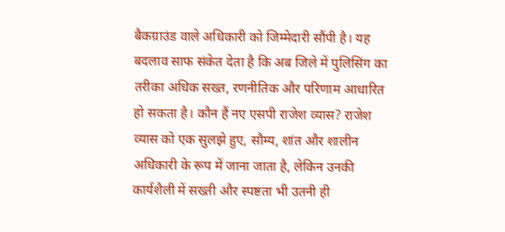बैकग्राउंड वाले अधिकारी को जिम्मेदारी सौंपी है। यह बदलाव साफ संकेत देता है कि अब जिले में पुलिसिंग का तरीका अधिक सख्त, रणनीतिक और परिणाम आधारित हो सकता है। कौन हैं नए एसपी राजेश व्यास? राजेश व्यास को एक सुलझे हुए, सौम्य, शांत और शालीन अधिकारी के रूप में जाना जाता है, लेकिन उनकी कार्यशैली में सख्ती और स्पष्टता भी उतनी ही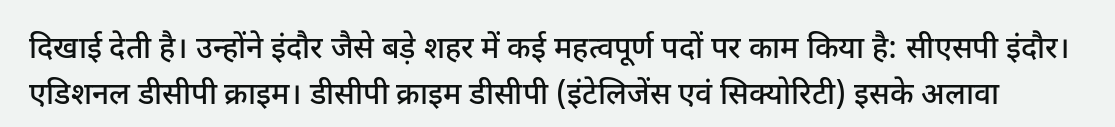दिखाई देती है। उन्होंने इंदौर जैसे बड़े शहर में कई महत्वपूर्ण पदों पर काम किया है: सीएसपी इंदौर। एडिशनल डीसीपी क्राइम। डीसीपी क्राइम डीसीपी (इंटेलिजेंस एवं सिक्योरिटी) इसके अलावा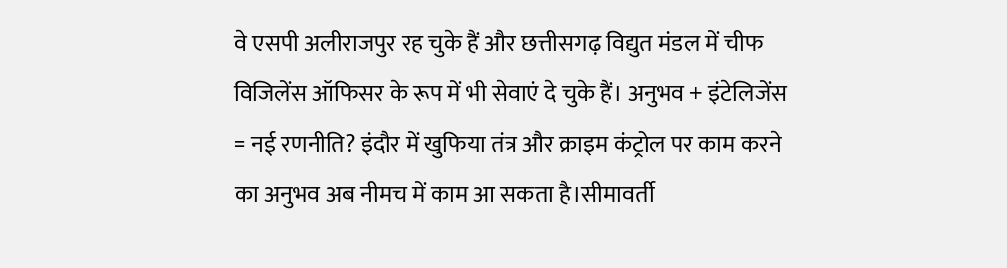वे एसपी अलीराजपुर रह चुके हैं और छत्तीसगढ़ विद्युत मंडल में चीफ विजिलेंस ऑफिसर के रूप में भी सेवाएं दे चुके हैं। अनुभव + इंटेलिजेंस = नई रणनीति? इंदौर में खुफिया तंत्र और क्राइम कंट्रोल पर काम करने का अनुभव अब नीमच में काम आ सकता है।सीमावर्ती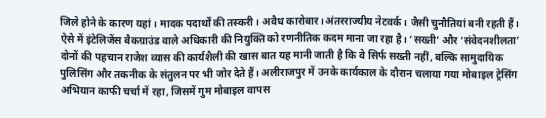जिले होने के कारण यहां। मादक पदार्थों की तस्करी। अवैध कारोबार।अंतरराज्यीय नेटवर्क। जैसी चुनौतियां बनी रहती हैं। ऐसे में इंटेलिजेंस बैकग्राउंड वाले अधिकारी की नियुक्ति को रणनीतिक कदम माना जा रहा है। ‘सख्ती’ और ‘संवेदनशीलता’ दोनों की पहचान राजेश व्यास की कार्यशैली की खास बात यह मानी जाती है कि वे सिर्फ सख्ती नहीं, बल्कि सामुदायिक पुलिसिंग और तकनीक के संतुलन पर भी जोर देते हैं। अलीराजपुर में उनके कार्यकाल के दौरान चलाया गया मोबाइल ट्रेसिंग अभियान काफी चर्चा में रहा, जिसमें गुम मोबाइल वापस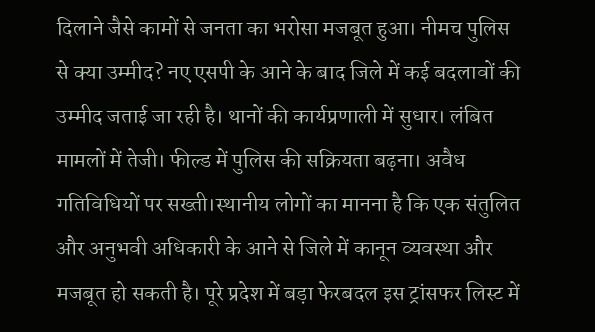दिलाने जैसे कामों से जनता का भरोसा मजबूत हुआ। नीमच पुलिस से क्या उम्मीद? नए एसपी के आने के बाद जिले में कई बदलावों की उम्मीद जताई जा रही है। थानों की कार्यप्रणाली में सुधार। लंबित मामलों में तेजी। फील्ड में पुलिस की सक्रियता बढ़ना। अवैध गतिविधियों पर सख्ती।स्थानीय लोगों का मानना है कि एक संतुलित और अनुभवी अधिकारी के आने से जिले में कानून व्यवस्था और मजबूत हो सकती है। पूरे प्रदेश में बड़ा फेरबदल इस ट्रांसफर लिस्ट में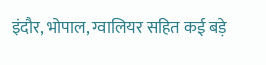इंदौर, भोपाल, ग्वालियर सहित कई बड़े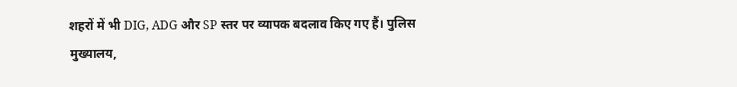शहरों में भी DIG, ADG और SP स्तर पर व्यापक बदलाव किए गए हैं। पुलिस मुख्यालय,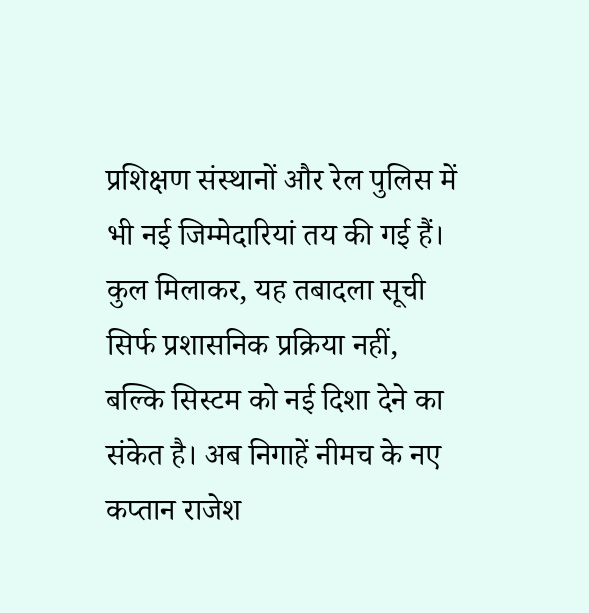प्रशिक्षण संस्थानों और रेल पुलिस में भी नई जिम्मेदारियां तय की गई हैं। कुल मिलाकर, यह तबादला सूची सिर्फ प्रशासनिक प्रक्रिया नहीं, बल्कि सिस्टम को नई दिशा देने का संकेत है। अब निगाहें नीमच के नए कप्तान राजेश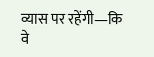व्यास पर रहेंगी—कि वे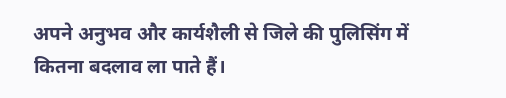अपने अनुभव और कार्यशैली से जिले की पुलिसिंग में कितना बदलाव ला पाते हैं।